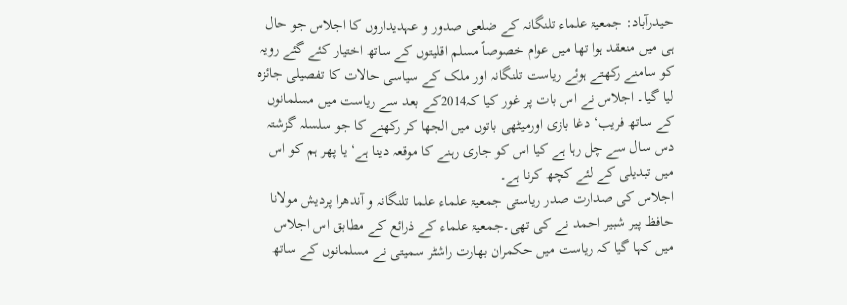حیدرآباد: جمعیۃ علماء تلنگانہ کے ضلعی صدور و عہدیداروں کا اجلاس جو حال ہی میں منعقد ہوا تھا میں عوام خصوصاً مسلم اقلیتوں کے ساتھ اختیار کئے گئے رویہ کو سامنے رکھتے ہوئے ریاست تلنگانہ اور ملک کے سیاسی حالات کا تفصیلی جائزہ لیا گیا۔ اجلاس نے اس بات پر غور کیا کہ2014کے بعد سے ریاست میں مسلمانوں کے ساتھ فریب‘ دغا بازی اورمیٹھی باتوں میں الجھا کر رکھنے کا جو سلسلہ گزشتہ دس سال سے چل رہا ہے کیا اس کو جاری رہنے کا موقعہ دینا ہے‘ یا پھر ہم کو اس میں تبدیلی کے لئے کچھ کرنا ہے۔
اجلاس کی صدارت صدر ریاستی جمعیۃ علماء علما تلنگانہ و آندھرا پردیش مولانا حافظ پیر شبیر احمد نے کی تھی۔جمعیۃ علماء کے ذرائع کے مطابق اس اجلاس میں کہا گیا کہ ریاست میں حکمران بھارت راشٹر سمیتی نے مسلمانوں کے ساتھ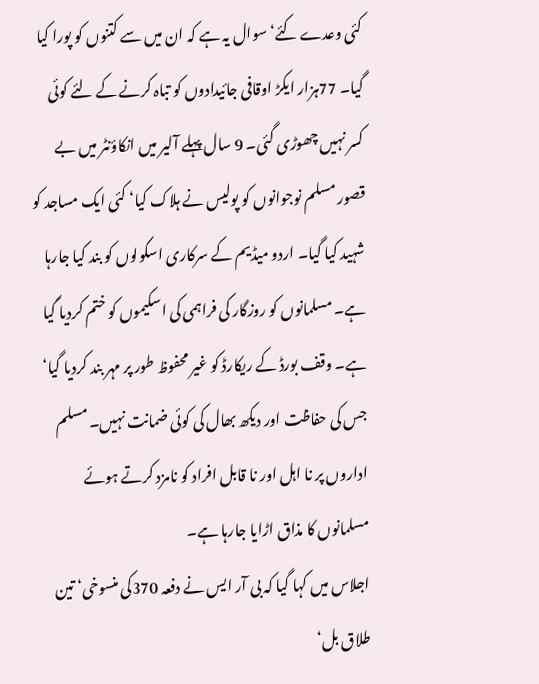کئی وعدے کئے‘ سوال یہ ہے کہ ان میں سے کتنوں کو پورا کیا گیا۔ 77ہزار ایکڑ اوقافی جائیدادوں کو تباہ کرنے کے لئے کوئی کسر نہیں چھوڑی گئی۔ 9 سال پہلے آلیر میں انکاؤنٹر میں بے قصور مسلم نوجوانوں کو پولیس نے ہلاک کیا‘ کئی ایک مساجد کو شہید کیا گیا۔ اردو میڈیم کے سرکاری اسکولوں کو بند کیا جارہا ہے۔ مسلمانوں کو روزگار کی فراہمی کی اسکیموں کو ختم کردیا گیا ہے۔ وقف بورڈ کے ریکارڈ کو غیر محفوظ طور پر مہر بند کردیا گیا‘ جس کی حفاظت اور دیکھ بھال کی کوئی ضمانت نہیں۔ مسلم اداروں پر نا اہل اور نا قابل افراد کو نامزد کرتے ہوئے مسلمانوں کا مذاق اڑایا جارہا ہے۔
اجلاس میں کہا گیا کہ بی آر ایس نے دفعہ 370کی منسوخی‘ تین طلاق بل‘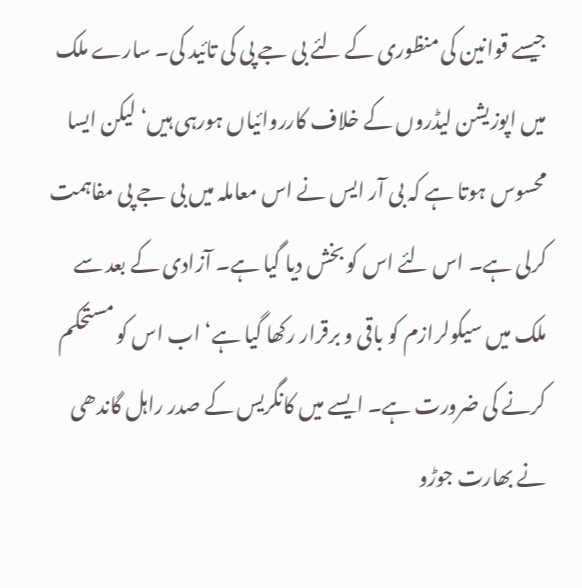جیسے قوانین کی منظوری کے لئے بی جے پی کی تائید کی۔ سارے ملک میں اپوزیشن لیڈروں کے خلاف کارروائیاں ہورہی ہیں‘ لیکن ایسا محسوس ہوتا ہے کہ بی آر ایس نے اس معاملہ میں بی جے پی مفاہمت کرلی ہے۔ اس لئے اس کو بخش دیا گیا ہے۔ آزادی کے بعد سے ملک میں سیکولرازم کو باقی و برقرار رکھا گیا ہے‘ اب اس کو مستحکم کرنے کی ضرورت ہے۔ ایسے میں کانگریس کے صدر راہل گاندھی نے بھارت جوڑو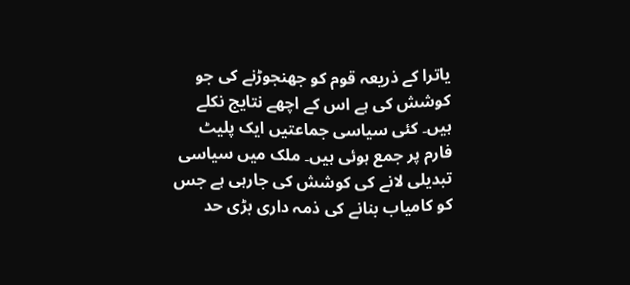یاترا کے ذریعہ قوم کو جھنجوڑنے کی جو کوشش کی ہے اس کے اچھے نتایج نکلے ہیں۔ کئی سیاسی جماعتیں ایک پلیٹ فارم پر جمع ہوئی ہیں۔ ملک میں سیاسی تبدیلی لانے کی کوشش کی جارہی ہے جس کو کامیاب بنانے کی ذمہ داری بڑی حد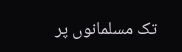تک مسلمانوں پر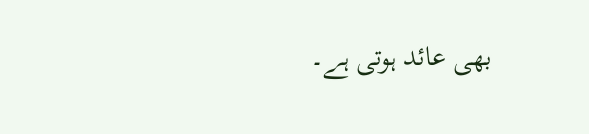بھی عائد ہوتی ہے۔